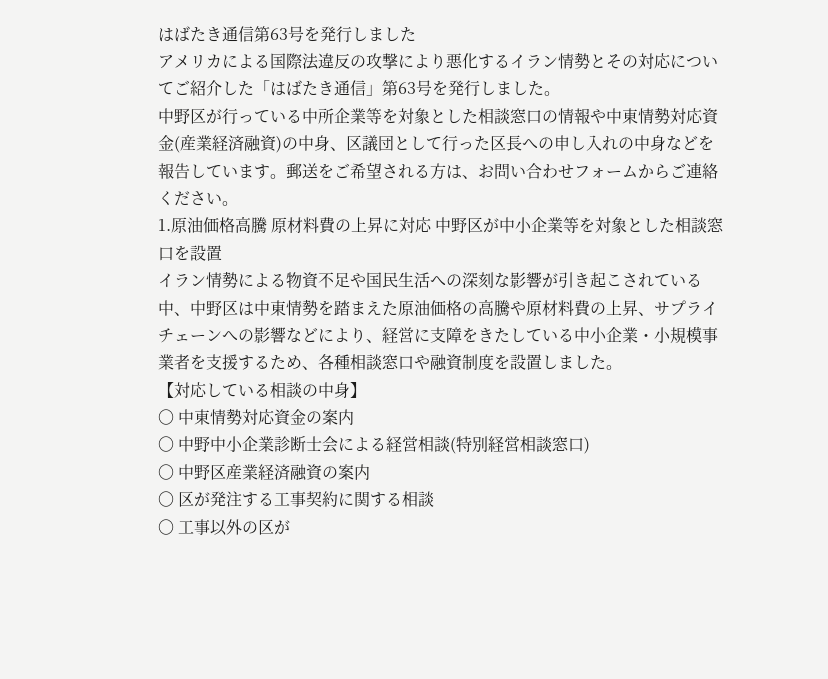はばたき通信第63号を発行しました
アメリカによる国際法違反の攻撃により悪化するイラン情勢とその対応についてご紹介した「はばたき通信」第63号を発行しました。
中野区が行っている中所企業等を対象とした相談窓口の情報や中東情勢対応資金(産業経済融資)の中身、区議団として行った区長への申し入れの中身などを報告しています。郵送をご希望される方は、お問い合わせフォームからご連絡ください。
1.原油価格高騰 原材料費の上昇に対応 中野区が中小企業等を対象とした相談窓口を設置
イラン情勢による物資不足や国民生活への深刻な影響が引き起こされている中、中野区は中東情勢を踏まえた原油価格の高騰や原材料費の上昇、サプライチェーンへの影響などにより、経営に支障をきたしている中小企業・小規模事業者を支援するため、各種相談窓口や融資制度を設置しました。
【対応している相談の中身】
〇 中東情勢対応資金の案内
〇 中野中小企業診断士会による経営相談(特別経営相談窓口)
〇 中野区産業経済融資の案内
〇 区が発注する工事契約に関する相談
〇 工事以外の区が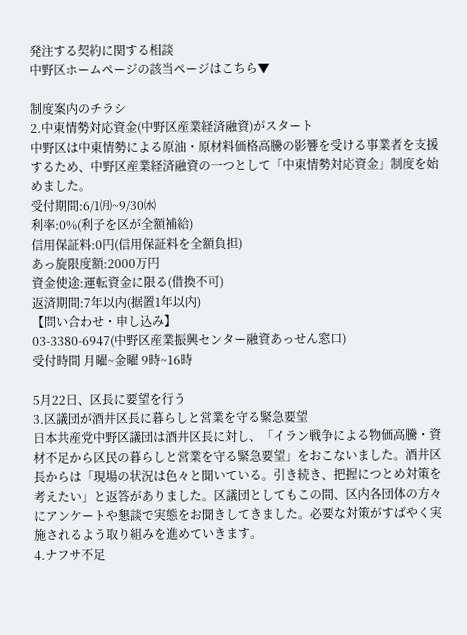発注する契約に関する相談
中野区ホームページの該当ページはこちら▼

制度案内のチラシ
2.中東情勢対応資金(中野区産業経済融資)がスタート
中野区は中東情勢による原油・原材料価格高騰の影響を受ける事業者を支援するため、中野区産業経済融資の一つとして「中東情勢対応資金」制度を始めました。
受付期間:6/1㈪~9/30㈬
利率:0%(利子を区が全額補給)
信用保証料:0円(信用保証料を全額負担)
あっ旋限度額:2000万円
資金使途:運転資金に限る(借換不可)
返済期間:7年以内(据置1年以内)
【問い合わせ・申し込み】
03-3380-6947(中野区産業振興センター融資あっせん窓口)
受付時間 月曜~金曜 9時~16時

5月22日、区長に要望を行う
3.区議団が酒井区長に暮らしと営業を守る緊急要望
日本共産党中野区議団は酒井区長に対し、「イラン戦争による物価高騰・資材不足から区民の暮らしと営業を守る緊急要望」をおこないました。酒井区長からは「現場の状況は色々と聞いている。引き続き、把握につとめ対策を考えたい」と返答がありました。区議団としてもこの間、区内各団体の方々にアンケートや懇談で実態をお聞きしてきました。必要な対策がすばやく実施されるよう取り組みを進めていきます。
4.ナフサ不足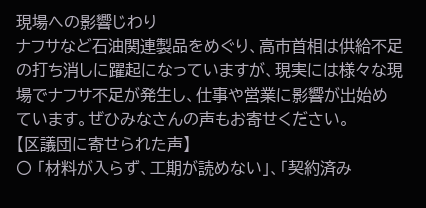現場への影響じわり
ナフサなど石油関連製品をめぐり、高市首相は供給不足の打ち消しに躍起になっていますが、現実には様々な現場でナフサ不足が発生し、仕事や営業に影響が出始めています。ぜひみなさんの声もお寄せください。
【区議団に寄せられた声】
〇 「材料が入らず、工期が読めない」、「契約済み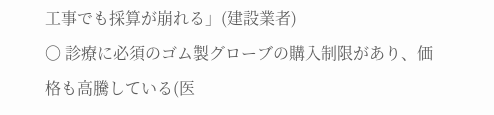工事でも採算が崩れる」(建設業者)
〇 診療に必須のゴム製グローブの購入制限があり、価格も高騰している(医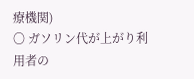療機関)
〇 ガソリン代が上がり利用者の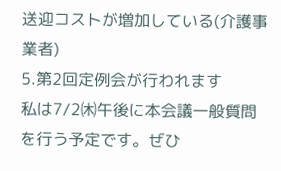送迎コストが増加している(介護事業者)
5.第2回定例会が行われます
私は7/2㈭午後に本会議一般質問を行う予定です。ぜひ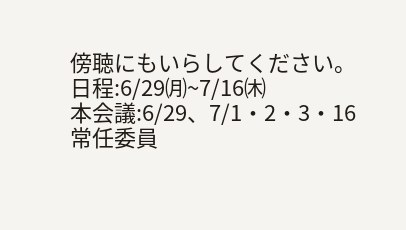傍聴にもいらしてください。
日程:6/29㈪~7/16㈭
本会議:6/29、7/1・2・3・16
常任委員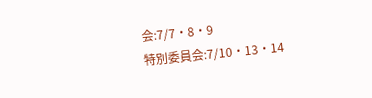会:7/7・8・9
特別委員会:7/10・13・14